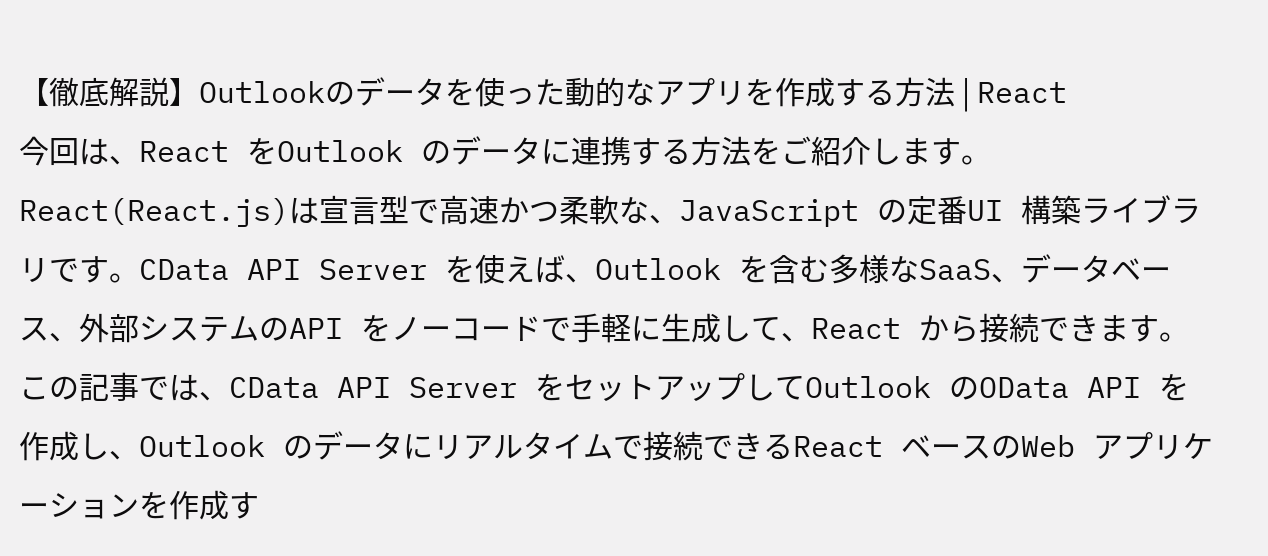【徹底解説】Outlookのデータを使った動的なアプリを作成する方法 | React
今回は、React をOutlook のデータに連携する方法をご紹介します。React(React.js)は宣言型で高速かつ柔軟な、JavaScript の定番UI 構築ライブラリです。CData API Server を使えば、Outlook を含む多様なSaaS、データベース、外部システムのAPI をノーコードで手軽に生成して、React から接続できます。 この記事では、CData API Server をセットアップしてOutlook のOData API を作成し、Outlook のデータにリアルタイムで接続できるReact ベースのWeb アプリケーションを作成す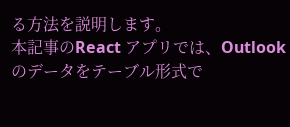る方法を説明します。
本記事のReact アプリでは、Outlook のデータをテーブル形式で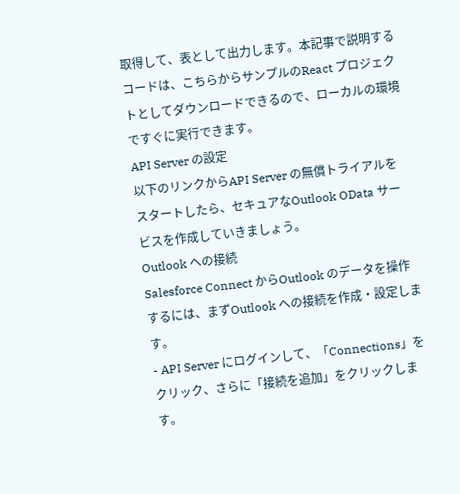取得して、表として出力します。本記事で説明するコードは、こちらからサンプルのReact プロジェクトとしてダウンロードできるので、ローカルの環境ですぐに実行できます。
API Server の設定
以下のリンクからAPI Server の無償トライアルをスタートしたら、セキュアなOutlook OData サービスを作成していきましょう。
Outlook への接続
Salesforce Connect からOutlook のデータを操作するには、まずOutlook への接続を作成・設定します。
- API Server にログインして、「Connections」をクリック、さらに「接続を追加」をクリックします。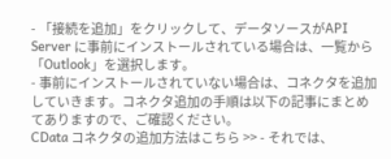- 「接続を追加」をクリックして、データソースがAPI Server に事前にインストールされている場合は、一覧から「Outlook」を選択します。
- 事前にインストールされていない場合は、コネクタを追加していきます。コネクタ追加の手順は以下の記事にまとめてありますので、ご確認ください。
CData コネクタの追加方法はこちら >> - それでは、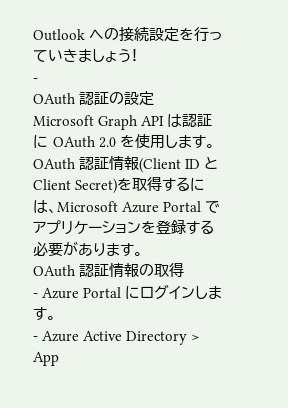Outlook への接続設定を行っていきましょう!
-
OAuth 認証の設定
Microsoft Graph API は認証に OAuth 2.0 を使用します。OAuth 認証情報(Client ID と Client Secret)を取得するには、Microsoft Azure Portal でアプリケーションを登録する必要があります。
OAuth 認証情報の取得
- Azure Portal にログインします。
- Azure Active Directory > App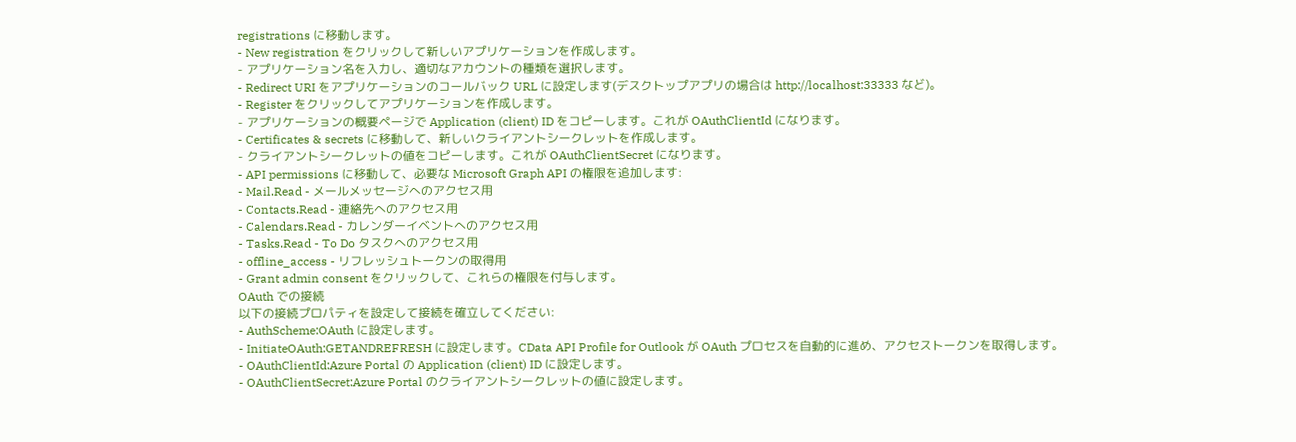registrations に移動します。
- New registration をクリックして新しいアプリケーションを作成します。
- アプリケーション名を入力し、適切なアカウントの種類を選択します。
- Redirect URI をアプリケーションのコールバック URL に設定します(デスクトップアプリの場合は http://localhost:33333 など)。
- Register をクリックしてアプリケーションを作成します。
- アプリケーションの概要ページで Application (client) ID をコピーします。これが OAuthClientId になります。
- Certificates & secrets に移動して、新しいクライアントシークレットを作成します。
- クライアントシークレットの値をコピーします。これが OAuthClientSecret になります。
- API permissions に移動して、必要な Microsoft Graph API の権限を追加します:
- Mail.Read - メールメッセージへのアクセス用
- Contacts.Read - 連絡先へのアクセス用
- Calendars.Read - カレンダーイベントへのアクセス用
- Tasks.Read - To Do タスクへのアクセス用
- offline_access - リフレッシュトークンの取得用
- Grant admin consent をクリックして、これらの権限を付与します。
OAuth での接続
以下の接続プロパティを設定して接続を確立してください:
- AuthScheme:OAuth に設定します。
- InitiateOAuth:GETANDREFRESH に設定します。CData API Profile for Outlook が OAuth プロセスを自動的に進め、アクセストークンを取得します。
- OAuthClientId:Azure Portal の Application (client) ID に設定します。
- OAuthClientSecret:Azure Portal のクライアントシークレットの値に設定します。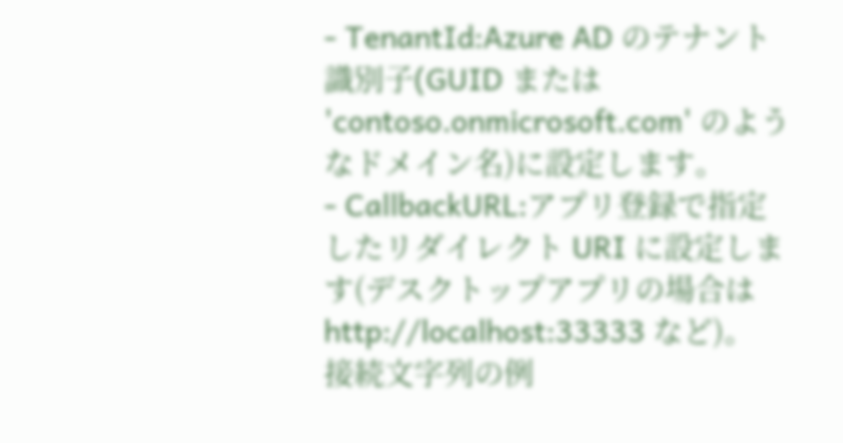- TenantId:Azure AD のテナント識別子(GUID または 'contoso.onmicrosoft.com' のようなドメイン名)に設定します。
- CallbackURL:アプリ登録で指定したリダイレクト URI に設定します(デスクトップアプリの場合は http://localhost:33333 など)。
接続文字列の例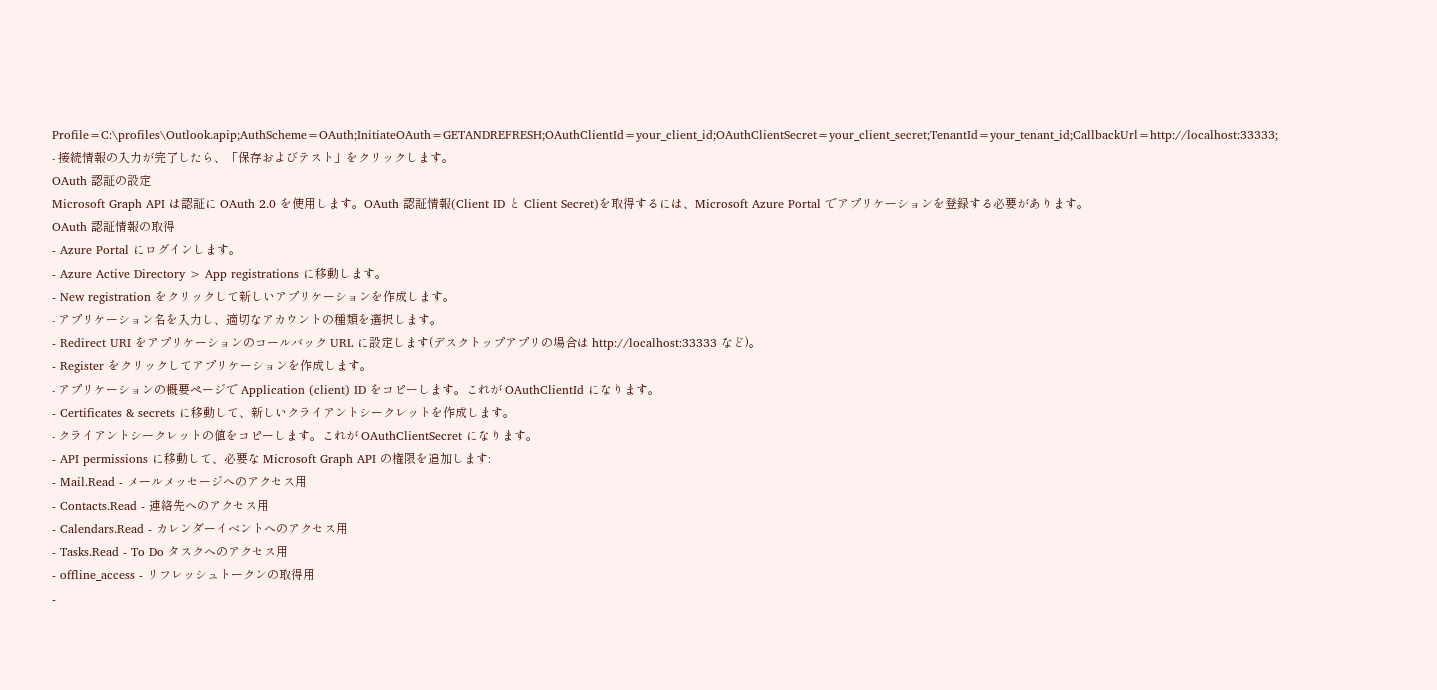Profile=C:\profiles\Outlook.apip;AuthScheme=OAuth;InitiateOAuth=GETANDREFRESH;OAuthClientId=your_client_id;OAuthClientSecret=your_client_secret;TenantId=your_tenant_id;CallbackUrl=http://localhost:33333;
- 接続情報の入力が完了したら、「保存およびテスト」をクリックします。
OAuth 認証の設定
Microsoft Graph API は認証に OAuth 2.0 を使用します。OAuth 認証情報(Client ID と Client Secret)を取得するには、Microsoft Azure Portal でアプリケーションを登録する必要があります。
OAuth 認証情報の取得
- Azure Portal にログインします。
- Azure Active Directory > App registrations に移動します。
- New registration をクリックして新しいアプリケーションを作成します。
- アプリケーション名を入力し、適切なアカウントの種類を選択します。
- Redirect URI をアプリケーションのコールバック URL に設定します(デスクトップアプリの場合は http://localhost:33333 など)。
- Register をクリックしてアプリケーションを作成します。
- アプリケーションの概要ページで Application (client) ID をコピーします。これが OAuthClientId になります。
- Certificates & secrets に移動して、新しいクライアントシークレットを作成します。
- クライアントシークレットの値をコピーします。これが OAuthClientSecret になります。
- API permissions に移動して、必要な Microsoft Graph API の権限を追加します:
- Mail.Read - メールメッセージへのアクセス用
- Contacts.Read - 連絡先へのアクセス用
- Calendars.Read - カレンダーイベントへのアクセス用
- Tasks.Read - To Do タスクへのアクセス用
- offline_access - リフレッシュトークンの取得用
-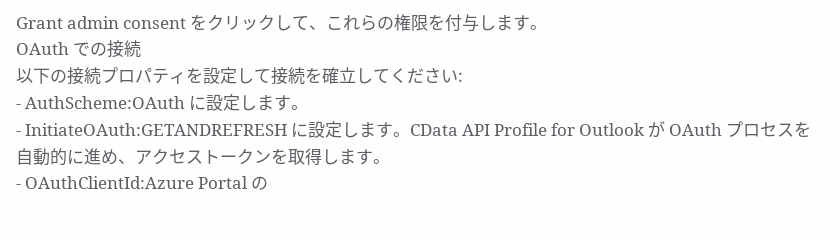Grant admin consent をクリックして、これらの権限を付与します。
OAuth での接続
以下の接続プロパティを設定して接続を確立してください:
- AuthScheme:OAuth に設定します。
- InitiateOAuth:GETANDREFRESH に設定します。CData API Profile for Outlook が OAuth プロセスを自動的に進め、アクセストークンを取得します。
- OAuthClientId:Azure Portal の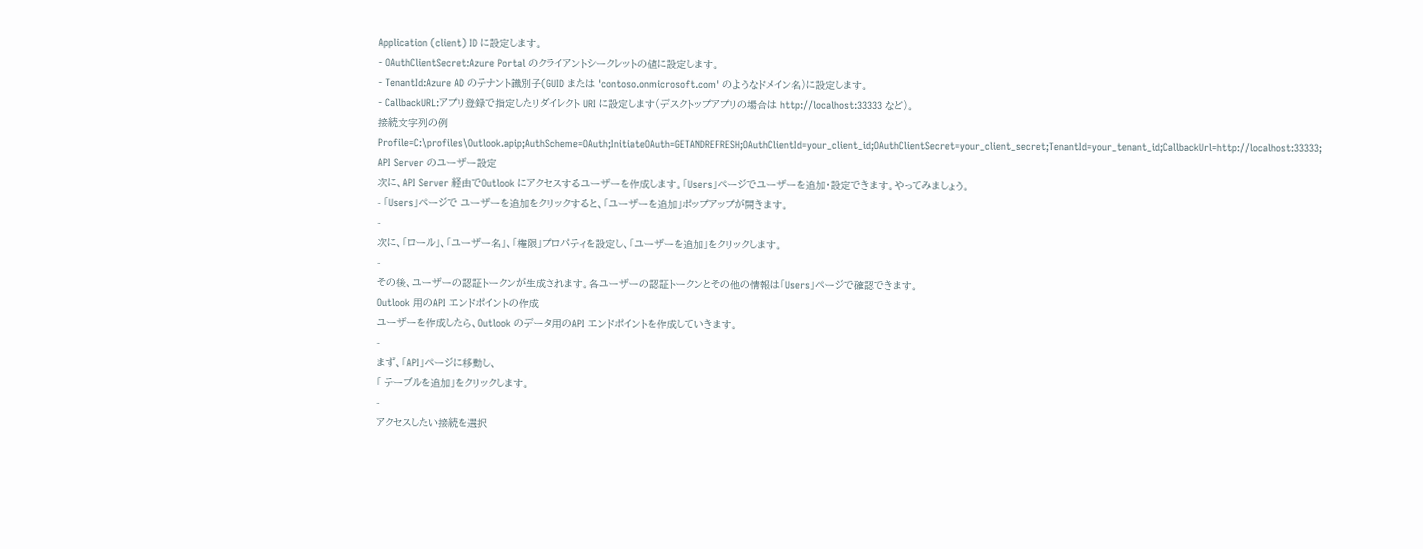Application (client) ID に設定します。
- OAuthClientSecret:Azure Portal のクライアントシークレットの値に設定します。
- TenantId:Azure AD のテナント識別子(GUID または 'contoso.onmicrosoft.com' のようなドメイン名)に設定します。
- CallbackURL:アプリ登録で指定したリダイレクト URI に設定します(デスクトップアプリの場合は http://localhost:33333 など)。
接続文字列の例
Profile=C:\profiles\Outlook.apip;AuthScheme=OAuth;InitiateOAuth=GETANDREFRESH;OAuthClientId=your_client_id;OAuthClientSecret=your_client_secret;TenantId=your_tenant_id;CallbackUrl=http://localhost:33333;
API Server のユーザー設定
次に、API Server 経由でOutlook にアクセスするユーザーを作成します。「Users」ページでユーザーを追加・設定できます。やってみましょう。
- 「Users」ページで ユーザーを追加をクリックすると、「ユーザーを追加」ポップアップが開きます。
-
次に、「ロール」、「ユーザー名」、「権限」プロパティを設定し、「ユーザーを追加」をクリックします。
-
その後、ユーザーの認証トークンが生成されます。各ユーザーの認証トークンとその他の情報は「Users」ページで確認できます。
Outlook 用のAPI エンドポイントの作成
ユーザーを作成したら、Outlook のデータ用のAPI エンドポイントを作成していきます。
-
まず、「API」ページに移動し、
「 テーブルを追加」をクリックします。
-
アクセスしたい接続を選択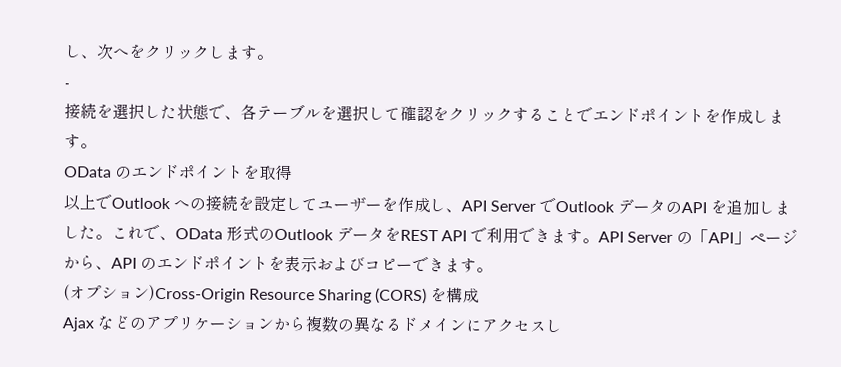し、次へをクリックします。
-
接続を選択した状態で、各テーブルを選択して確認をクリックすることでエンドポイントを作成します。
OData のエンドポイントを取得
以上でOutlook への接続を設定してユーザーを作成し、API Server でOutlook データのAPI を追加しました。これで、OData 形式のOutlook データをREST API で利用できます。API Server の「API」ページから、API のエンドポイントを表示およびコピーできます。
(オプション)Cross-Origin Resource Sharing (CORS) を構成
Ajax などのアプリケーションから複数の異なるドメインにアクセスし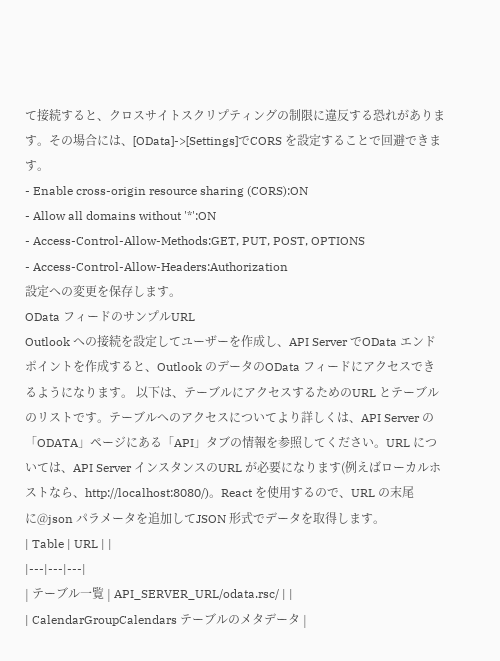て接続すると、クロスサイトスクリプティングの制限に違反する恐れがあります。その場合には、[OData]->[Settings]でCORS を設定することで回避できます。
- Enable cross-origin resource sharing (CORS):ON
- Allow all domains without '*':ON
- Access-Control-Allow-Methods:GET, PUT, POST, OPTIONS
- Access-Control-Allow-Headers:Authorization
設定への変更を保存します。
OData フィードのサンプルURL
Outlook への接続を設定してユーザーを作成し、API Server でOData エンドポイントを作成すると、Outlook のデータのOData フィードにアクセスできるようになります。 以下は、テーブルにアクセスするためのURL とテーブルのリストです。テーブルへのアクセスについてより詳しくは、API Server の「ODATA」ページにある「API」タブの情報を参照してください。URL については、API Server インスタンスのURL が必要になります(例えばローカルホストなら、http://localhost:8080/)。React を使用するので、URL の末尾に@json パラメータを追加してJSON 形式でデータを取得します。
| Table | URL | |
|---|---|---|
| テーブル一覧 | API_SERVER_URL/odata.rsc/ | |
| CalendarGroupCalendars テーブルのメタデータ |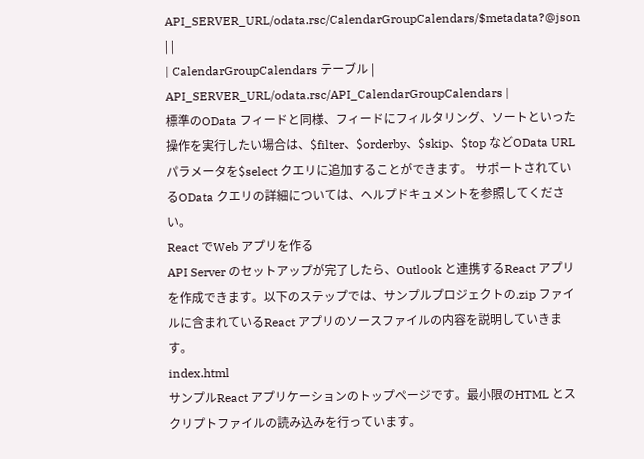API_SERVER_URL/odata.rsc/CalendarGroupCalendars/$metadata?@json | |
| CalendarGroupCalendars テーブル | API_SERVER_URL/odata.rsc/API_CalendarGroupCalendars |
標準のOData フィードと同様、フィードにフィルタリング、ソートといった操作を実行したい場合は、$filter、$orderby、$skip、$top などOData URL パラメータを$select クエリに追加することができます。 サポートされているOData クエリの詳細については、ヘルプドキュメントを参照してください。
React でWeb アプリを作る
API Server のセットアップが完了したら、Outlook と連携するReact アプリを作成できます。以下のステップでは、サンプルプロジェクトの.zip ファイルに含まれているReact アプリのソースファイルの内容を説明していきます。
index.html
サンプルReact アプリケーションのトップページです。最小限のHTML とスクリプトファイルの読み込みを行っています。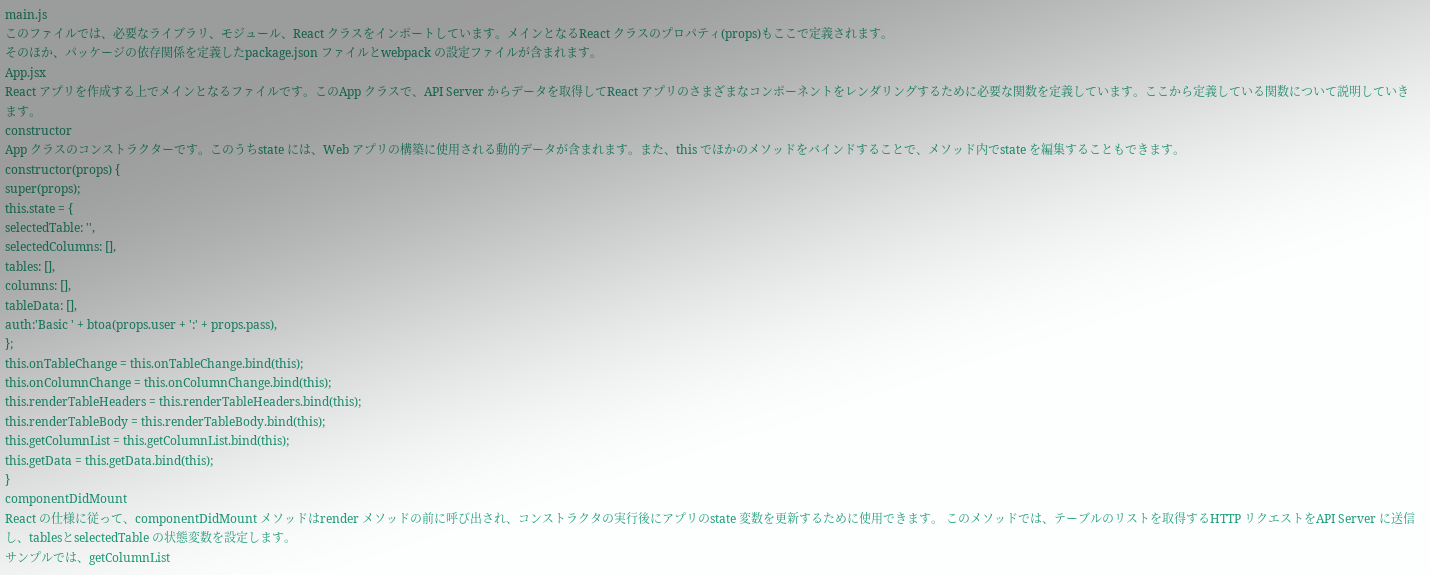main.js
このファイルでは、必要なライブラリ、モジュール、React クラスをインポートしています。メインとなるReact クラスのプロパティ(props)もここで定義されます。
そのほか、パッケージの依存関係を定義したpackage.json ファイルとwebpack の設定ファイルが含まれます。
App.jsx
React アプリを作成する上でメインとなるファイルです。このApp クラスで、API Server からデータを取得してReact アプリのさまざまなコンポーネントをレンダリングするために必要な関数を定義しています。ここから定義している関数について説明していきます。
constructor
App クラスのコンストラクターです。このうちstate には、Web アプリの構築に使用される動的データが含まれます。また、this でほかのメソッドをバインドすることで、メソッド内でstate を編集することもできます。
constructor(props) {
super(props);
this.state = {
selectedTable: '',
selectedColumns: [],
tables: [],
columns: [],
tableData: [],
auth:'Basic ' + btoa(props.user + ':' + props.pass),
};
this.onTableChange = this.onTableChange.bind(this);
this.onColumnChange = this.onColumnChange.bind(this);
this.renderTableHeaders = this.renderTableHeaders.bind(this);
this.renderTableBody = this.renderTableBody.bind(this);
this.getColumnList = this.getColumnList.bind(this);
this.getData = this.getData.bind(this);
}
componentDidMount
React の仕様に従って、componentDidMount メソッドはrender メソッドの前に呼び出され、コンストラクタの実行後にアプリのstate 変数を更新するために使用できます。 このメソッドでは、テーブルのリストを取得するHTTP リクエストをAPI Server に送信し、tablesとselectedTable の状態変数を設定します。
サンプルでは、getColumnList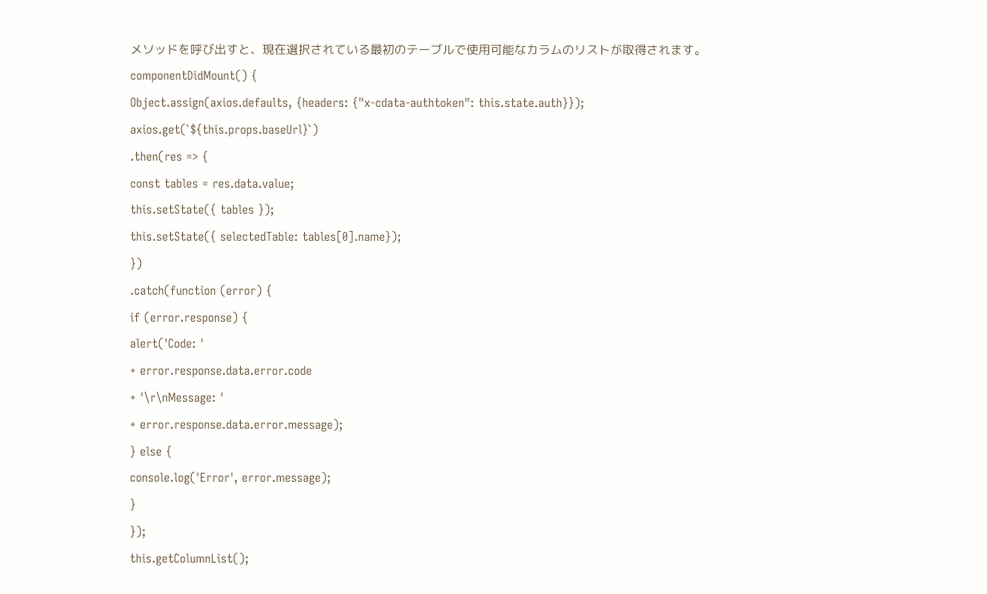メソッドを呼び出すと、現在選択されている最初のテーブルで使用可能なカラムのリストが取得されます。
componentDidMount() {
Object.assign(axios.defaults, {headers: {"x-cdata-authtoken": this.state.auth}});
axios.get(`${this.props.baseUrl}`)
.then(res => {
const tables = res.data.value;
this.setState({ tables });
this.setState({ selectedTable: tables[0].name});
})
.catch(function (error) {
if (error.response) {
alert('Code: '
+ error.response.data.error.code
+ '\r\nMessage: '
+ error.response.data.error.message);
} else {
console.log('Error', error.message);
}
});
this.getColumnList();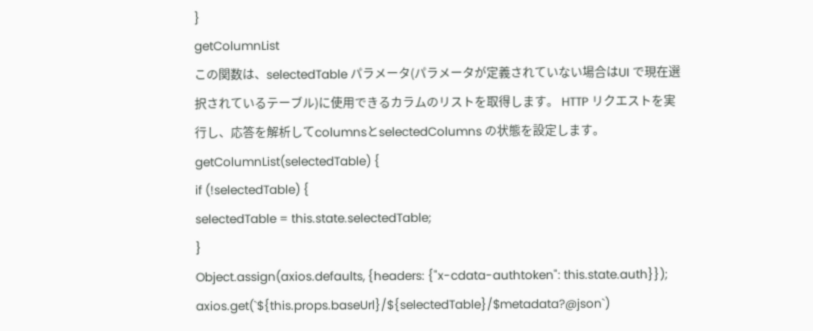}
getColumnList
この関数は、selectedTable パラメータ(パラメータが定義されていない場合はUI で現在選択されているテーブル)に使用できるカラムのリストを取得します。 HTTP リクエストを実行し、応答を解析してcolumnsとselectedColumns の状態を設定します。
getColumnList(selectedTable) {
if (!selectedTable) {
selectedTable = this.state.selectedTable;
}
Object.assign(axios.defaults, {headers: {"x-cdata-authtoken": this.state.auth}});
axios.get(`${this.props.baseUrl}/${selectedTable}/$metadata?@json`)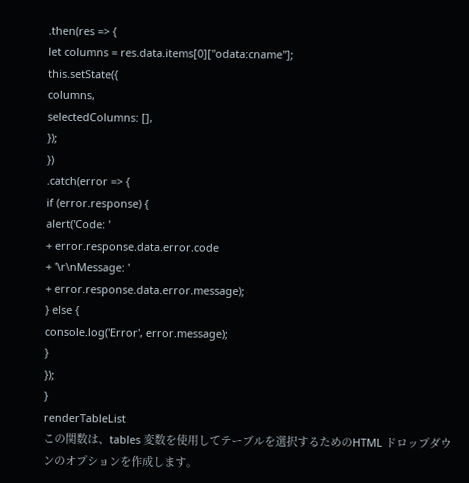.then(res => {
let columns = res.data.items[0]["odata:cname"];
this.setState({
columns,
selectedColumns: [],
});
})
.catch(error => {
if (error.response) {
alert('Code: '
+ error.response.data.error.code
+ '\r\nMessage: '
+ error.response.data.error.message);
} else {
console.log('Error', error.message);
}
});
}
renderTableList
この関数は、tables 変数を使用してテーブルを選択するためのHTML ドロップダウンのオプションを作成します。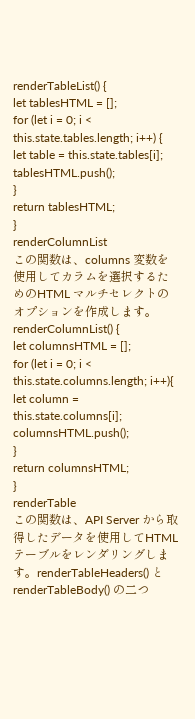renderTableList() {
let tablesHTML = [];
for (let i = 0; i < this.state.tables.length; i++) {
let table = this.state.tables[i];
tablesHTML.push();
}
return tablesHTML;
}
renderColumnList
この関数は、columns 変数を使用してカラムを選択するためのHTML マルチセレクトのオプションを作成します。
renderColumnList() {
let columnsHTML = [];
for (let i = 0; i < this.state.columns.length; i++){
let column = this.state.columns[i];
columnsHTML.push();
}
return columnsHTML;
}
renderTable
この関数は、API Server から取得したデータを使用してHTML テーブルをレンダリングします。renderTableHeaders() とrenderTableBody() の二つ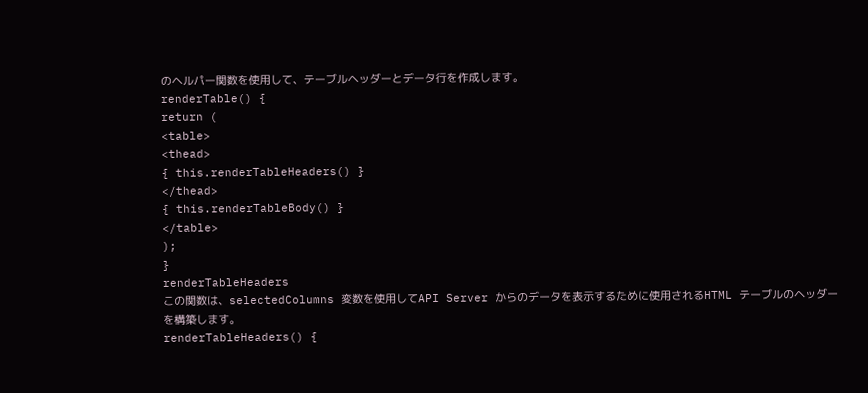のヘルパー関数を使用して、テーブルヘッダーとデータ行を作成します。
renderTable() {
return (
<table>
<thead>
{ this.renderTableHeaders() }
</thead>
{ this.renderTableBody() }
</table>
);
}
renderTableHeaders
この関数は、selectedColumns 変数を使用してAPI Server からのデータを表示するために使用されるHTML テーブルのヘッダーを構築します。
renderTableHeaders() {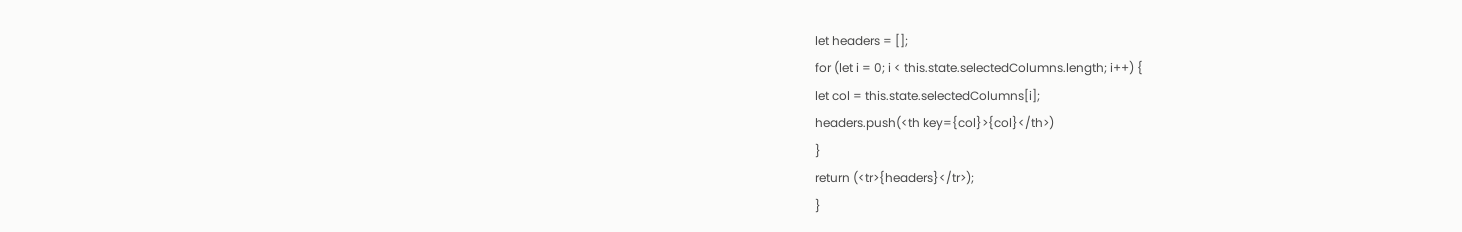let headers = [];
for (let i = 0; i < this.state.selectedColumns.length; i++) {
let col = this.state.selectedColumns[i];
headers.push(<th key={col}>{col}</th>)
}
return (<tr>{headers}</tr>);
}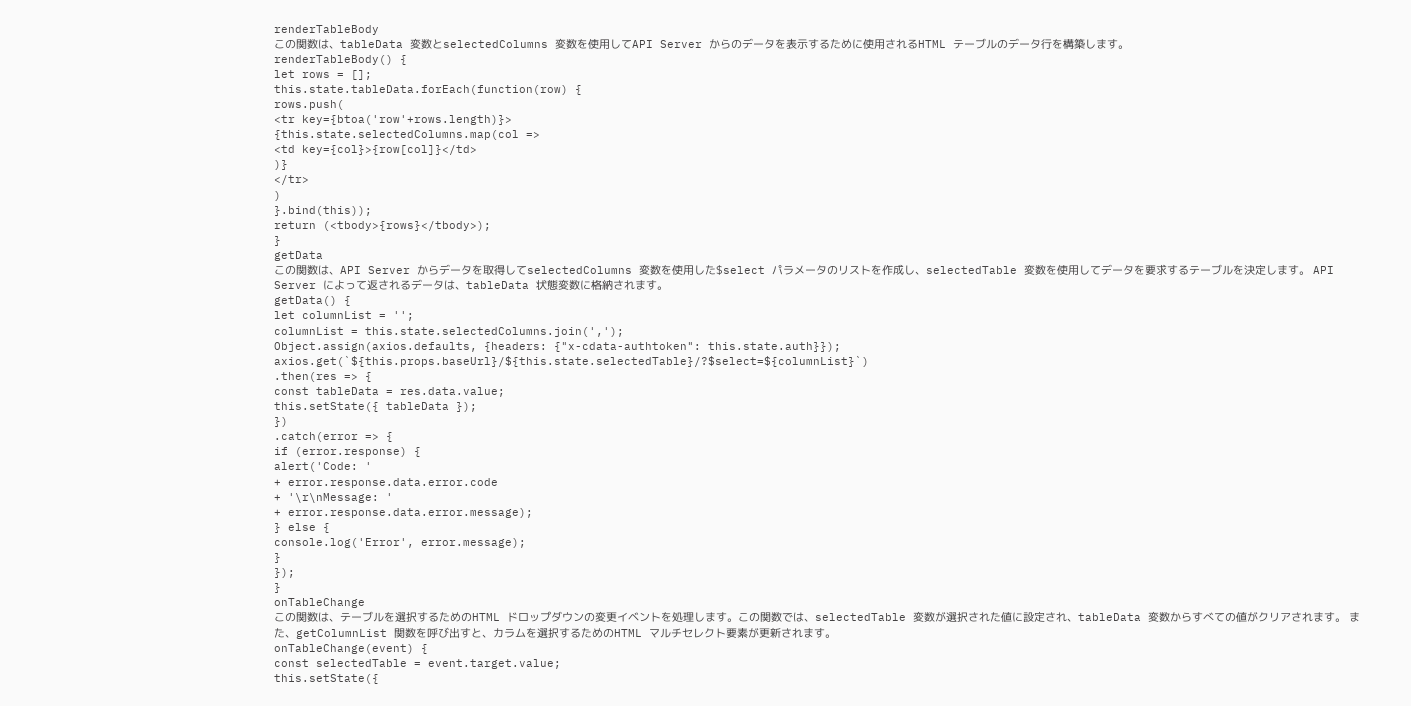renderTableBody
この関数は、tableData 変数とselectedColumns 変数を使用してAPI Server からのデータを表示するために使用されるHTML テーブルのデータ行を構築します。
renderTableBody() {
let rows = [];
this.state.tableData.forEach(function(row) {
rows.push(
<tr key={btoa('row'+rows.length)}>
{this.state.selectedColumns.map(col =>
<td key={col}>{row[col]}</td>
)}
</tr>
)
}.bind(this));
return (<tbody>{rows}</tbody>);
}
getData
この関数は、API Server からデータを取得してselectedColumns 変数を使用した$select パラメータのリストを作成し、selectedTable 変数を使用してデータを要求するテーブルを決定します。 API Server によって返されるデータは、tableData 状態変数に格納されます。
getData() {
let columnList = '';
columnList = this.state.selectedColumns.join(',');
Object.assign(axios.defaults, {headers: {"x-cdata-authtoken": this.state.auth}});
axios.get(`${this.props.baseUrl}/${this.state.selectedTable}/?$select=${columnList}`)
.then(res => {
const tableData = res.data.value;
this.setState({ tableData });
})
.catch(error => {
if (error.response) {
alert('Code: '
+ error.response.data.error.code
+ '\r\nMessage: '
+ error.response.data.error.message);
} else {
console.log('Error', error.message);
}
});
}
onTableChange
この関数は、テーブルを選択するためのHTML ドロップダウンの変更イベントを処理します。この関数では、selectedTable 変数が選択された値に設定され、tableData 変数からすべての値がクリアされます。 また、getColumnList 関数を呼び出すと、カラムを選択するためのHTML マルチセレクト要素が更新されます。
onTableChange(event) {
const selectedTable = event.target.value;
this.setState({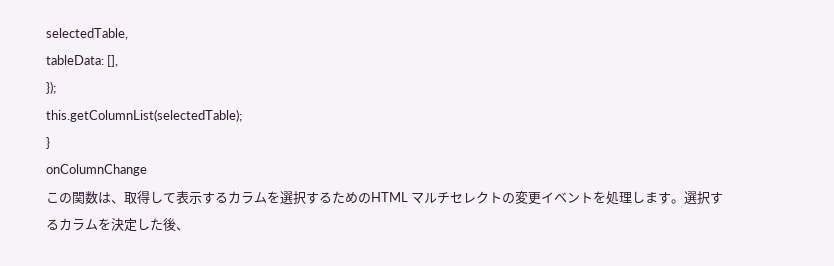selectedTable,
tableData: [],
});
this.getColumnList(selectedTable);
}
onColumnChange
この関数は、取得して表示するカラムを選択するためのHTML マルチセレクトの変更イベントを処理します。選択するカラムを決定した後、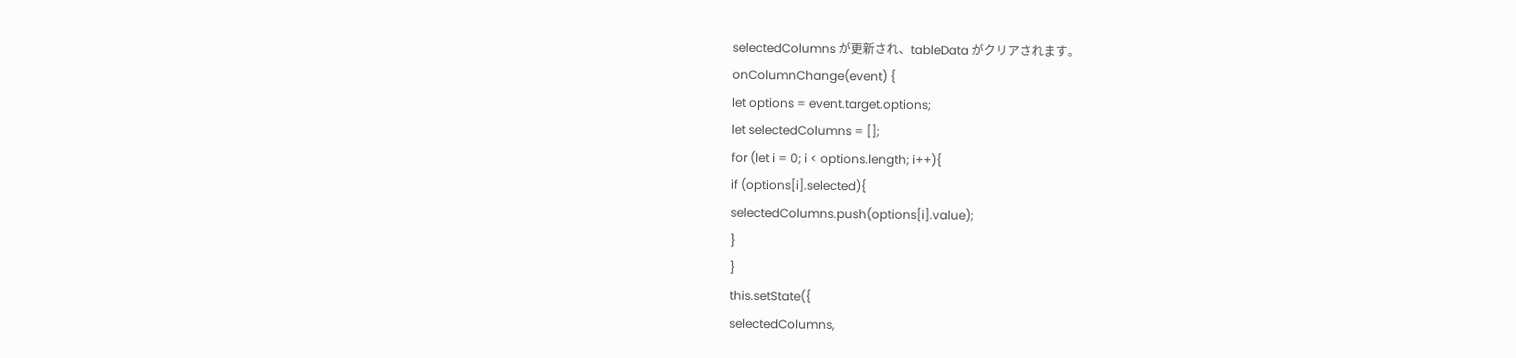selectedColumns が更新され、tableData がクリアされます。
onColumnChange(event) {
let options = event.target.options;
let selectedColumns = [];
for (let i = 0; i < options.length; i++){
if (options[i].selected){
selectedColumns.push(options[i].value);
}
}
this.setState({
selectedColumns,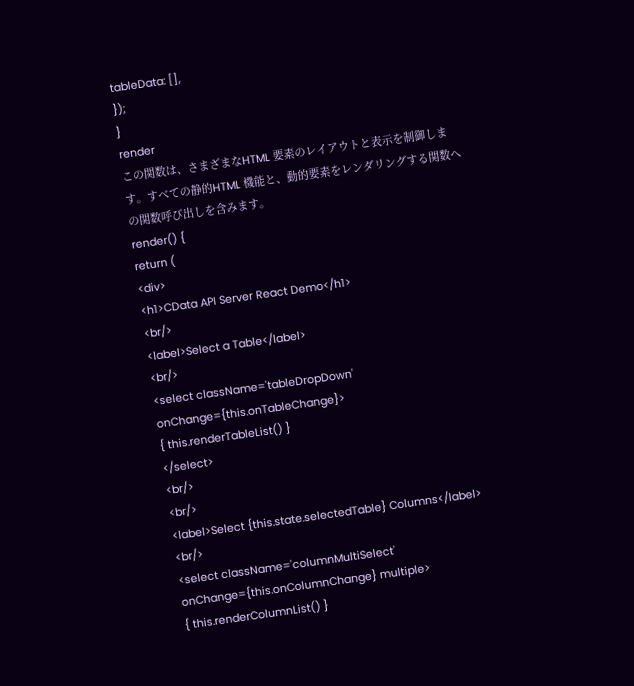tableData: [],
});
}
render
この関数は、さまざまなHTML 要素のレイアウトと表示を制御します。すべての静的HTML 機能と、動的要素をレンダリングする関数への関数呼び出しを含みます。
render() {
return (
<div>
<h1>CData API Server React Demo</h1>
<br/>
<label>Select a Table</label>
<br/>
<select className='tableDropDown' onChange={this.onTableChange}>
{ this.renderTableList() }
</select>
<br/>
<br/>
<label>Select {this.state.selectedTable} Columns</label>
<br/>
<select className='columnMultiSelect' onChange={this.onColumnChange} multiple>
{ this.renderColumnList() }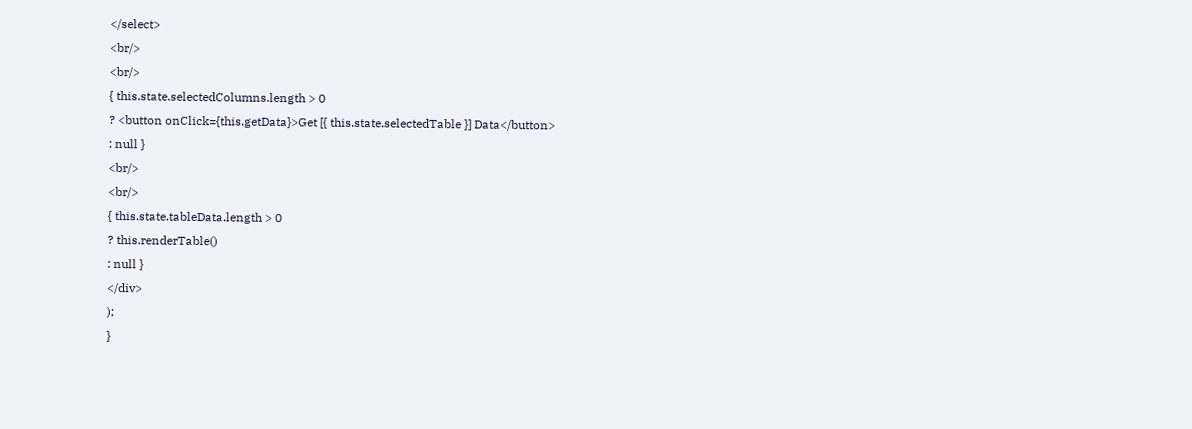</select>
<br/>
<br/>
{ this.state.selectedColumns.length > 0
? <button onClick={this.getData}>Get [{ this.state.selectedTable }] Data</button>
: null }
<br/>
<br/>
{ this.state.tableData.length > 0
? this.renderTable()
: null }
</div>
);
}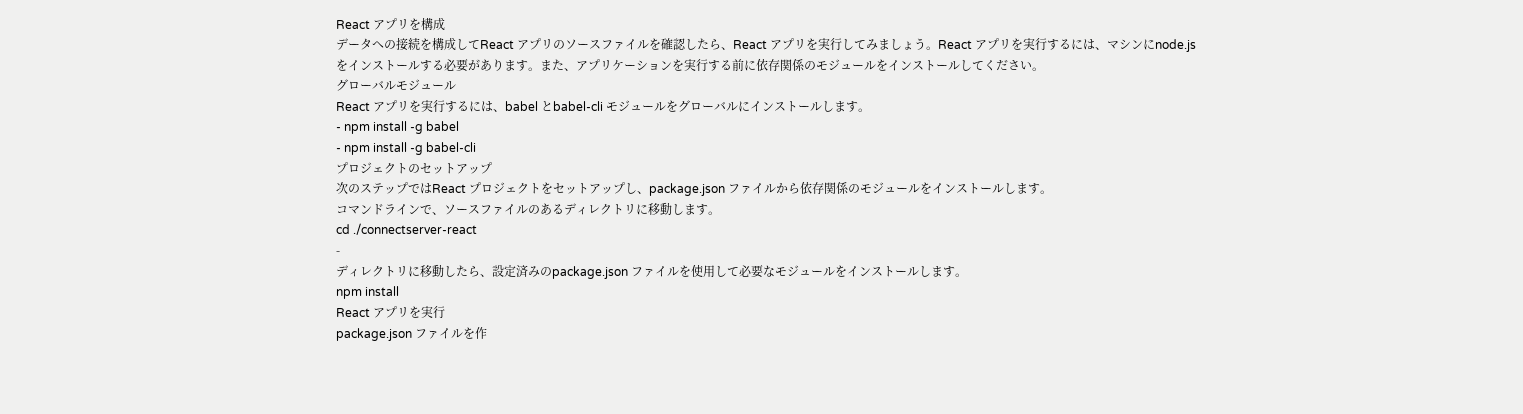React アプリを構成
データへの接続を構成してReact アプリのソースファイルを確認したら、React アプリを実行してみましょう。React アプリを実行するには、マシンにnode.js をインストールする必要があります。また、アプリケーションを実行する前に依存関係のモジュールをインストールしてください。
グローバルモジュール
React アプリを実行するには、babel とbabel-cli モジュールをグローバルにインストールします。
- npm install -g babel
- npm install -g babel-cli
プロジェクトのセットアップ
次のステップではReact プロジェクトをセットアップし、package.json ファイルから依存関係のモジュールをインストールします。
コマンドラインで、ソースファイルのあるディレクトリに移動します。
cd ./connectserver-react
-
ディレクトリに移動したら、設定済みのpackage.json ファイルを使用して必要なモジュールをインストールします。
npm install
React アプリを実行
package.json ファイルを作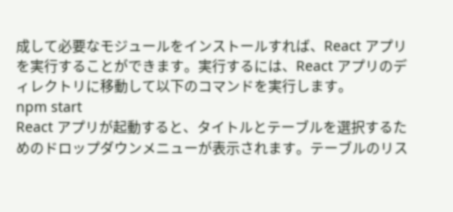成して必要なモジュールをインストールすれば、React アプリを実行することができます。実行するには、React アプリのディレクトリに移動して以下のコマンドを実行します。
npm start
React アプリが起動すると、タイトルとテーブルを選択するためのドロップダウンメニューが表示されます。テーブルのリス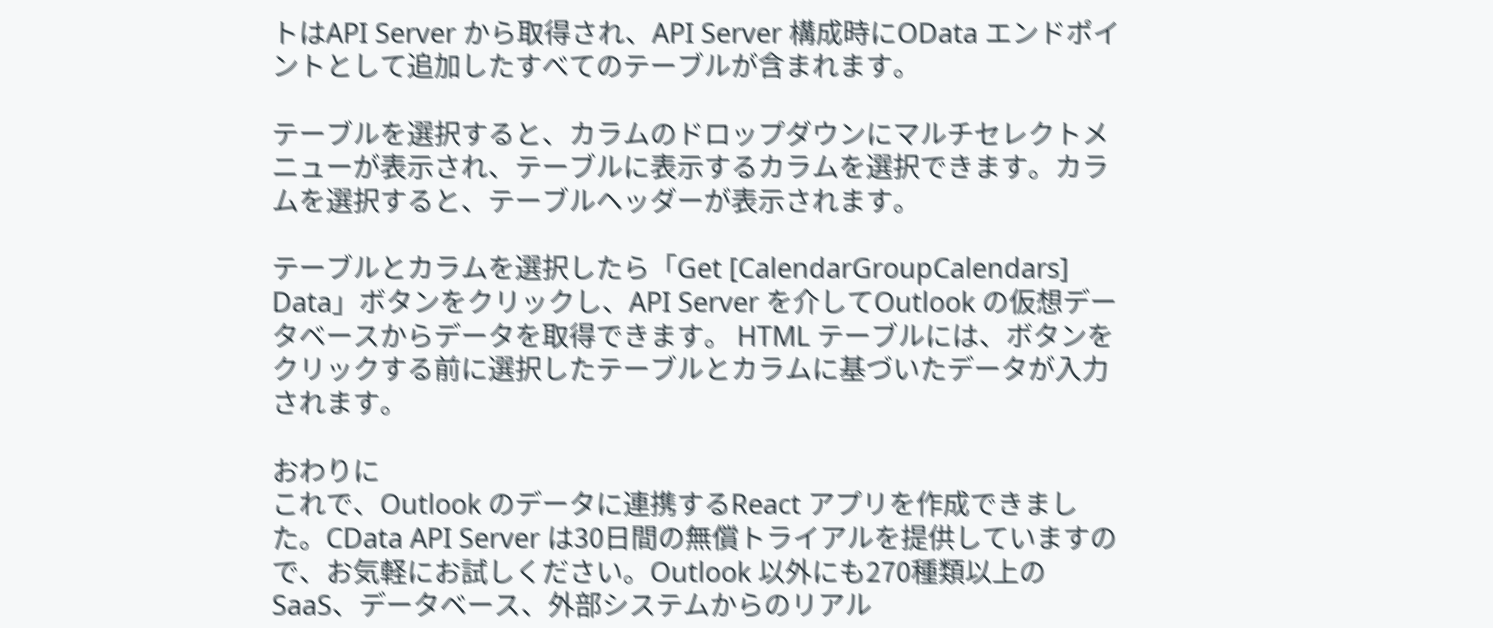トはAPI Server から取得され、API Server 構成時にOData エンドポイントとして追加したすべてのテーブルが含まれます。

テーブルを選択すると、カラムのドロップダウンにマルチセレクトメニューが表示され、テーブルに表示するカラムを選択できます。カラムを選択すると、テーブルヘッダーが表示されます。

テーブルとカラムを選択したら「Get [CalendarGroupCalendars] Data」ボタンをクリックし、API Server を介してOutlook の仮想データベースからデータを取得できます。 HTML テーブルには、ボタンをクリックする前に選択したテーブルとカラムに基づいたデータが入力されます。

おわりに
これで、Outlook のデータに連携するReact アプリを作成できました。CData API Server は30日間の無償トライアルを提供していますので、お気軽にお試しください。Outlook 以外にも270種類以上のSaaS、データベース、外部システムからのリアル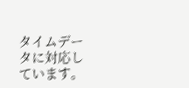タイムデータに対応しています。